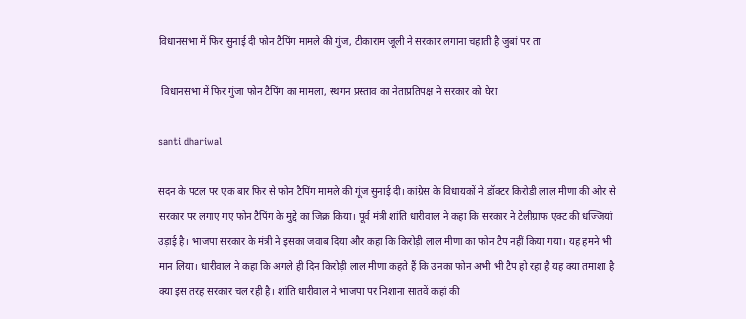विधानसभा में फिर सुनाई दी फोन टैपिंग मामले की गुंज, टीकाराम जूली ने सरकार लगाना चहाती है जुबां पर ता

 विधानसभा में फिर गुंजा फोन टैपिंग का मामला, स्थगन प्रस्ताव का नेताप्रतिपक्ष ने सरकार को घेरा

santi dhariwal

सदन के पटल पर एक बार फिर से फोन टैपिंग मामले की गूंज सुनाई दी। कांग्रेस के विधायकों ने डॉक्टर किरोडी लाल मीणा की ओर से सरकार पर लगाए गए फोन टैपिंग के मुद्दे का जिक्र किया। पूर्व मंत्री शांति धारीवाल ने कहा कि सरकार ने टेलीग्राफ एक्ट की धज्जियां उड़ाई है। भाजपा सरकार के मंत्री ने इसका जवाब दिया और कहा कि किरोड़ी लाल मीणा का फोन टैप नहीं किया गया। यह हमने भी मान लिया। धारीवाल ने कहा कि अगले ही दिन किरोड़ी लाल मीणा कहते हैं कि उनका फोन अभी भी टैप हो रहा है यह क्या तमाशा है क्या इस तरह सरकार चल रही है। शांति धारीवाल ने भाजपा पर निशाना सातवें कहां की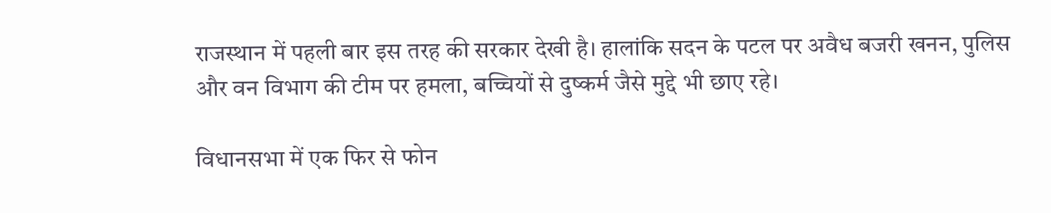राजस्थान में पहली बार इस तरह की सरकार देखी है। हालांकि सदन के पटल पर अवैध बजरी खनन, पुलिस और वन विभाग की टीम पर हमला, बच्चियों से दुष्कर्म जैसे मुद्दे भी छाए रहे।

विधानसभा में एक फिर से फोन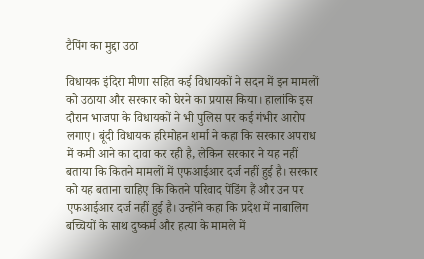टैपिंग का मुद्दा उठा

विधायक इंदिरा मीणा सहित कई विधायकों ने सदन में इन मामलों को उठाया और सरकार को घेरने का प्रयास किया। हालांकि इस दौरान भाजपा के विधायकों ने भी पुलिस पर कई गंभीर आरोप लगाए। बूंदी विधायक हरिमोहन शर्मा ने कहा कि सरकार अपराध में कमी आने का दावा कर रही है, लेकिन सरकार ने यह नहीं बताया कि कितने मामलों में एफआईआर दर्ज नहीं हुई है। सरकार को यह बताना चाहिए कि कितने परिवाद पेंडिंग हैं और उन पर एफआईआर दर्ज नहीं हुई है। उन्होंने कहा कि प्रदेश में नाबालिग बच्चियों के साथ दुष्कर्म और हत्या के मामले में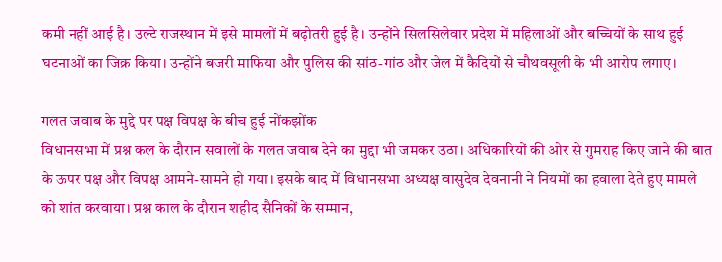कमी नहीं आई है। उल्टे राजस्थान में इसे मामलों में बढ़ोतरी हुई है। उन्होंने सिलसिलेवार प्रदेश में महिलाओं और बच्चियों के साथ हुई घटनाओं का जिक्र किया। उन्होंने बजरी माफिया और पुलिस की सांठ-गांठ और जेल में कैदियों से चौथवसूली के भी आरोप लगाए।

गलत जवाब के मुद्दे पर पक्ष विपक्ष के बीच हुई नोंकझोंक
विधानसभा में प्रश्न कल के दौरान सवालों के गलत जवाब देने का मुद्दा भी जमकर उठा। अधिकारियों की ओर से गुमराह किए जाने की बात के ऊपर पक्ष और विपक्ष आमने-सामने हो गया। इसके बाद में विधानसभा अध्यक्ष वासुदेव देवनानी ने नियमों का हवाला देते हुए मामले को शांत करवाया। प्रश्न काल के दौरान शहीद सैनिकों के सम्मान,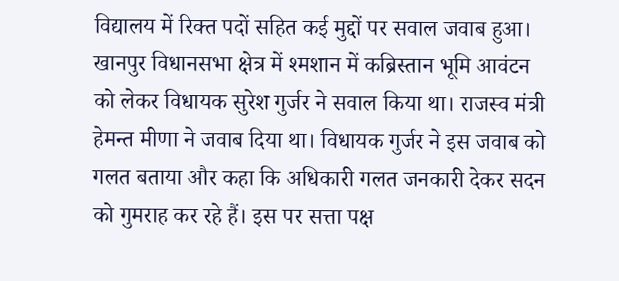विद्यालय में रिक्त पदों सहित कई मुद्दों पर सवाल जवाब हुआ।  खानपुर विधानसभा क्षेत्र में श्मशान में कब्रिस्तान भूमि आवंटन को लेकर विधायक सुरेश गुर्जर ने सवाल किया था। राजस्व मंत्री हेमन्त मीणा ने जवाब दिया था। विधायक गुर्जर ने इस जवाब को गलत बताया और कहा कि अधिकारी गलत जनकारी देकर सदन को गुमराह कर रहे हैं। इस पर सत्ता पक्ष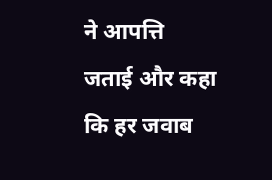ने आपत्ति जताई और कहा कि हर जवाब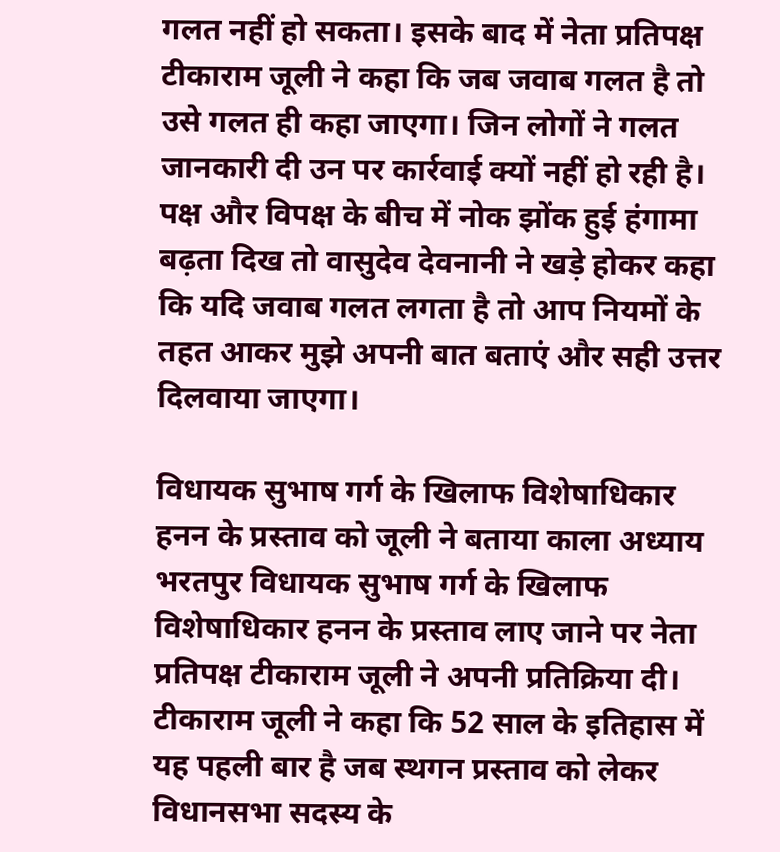गलत नहीं हो सकता। इसके बाद में नेता प्रतिपक्ष टीकाराम जूली ने कहा कि जब जवाब गलत है तो उसे गलत ही कहा जाएगा। जिन लोगों ने गलत जानकारी दी उन पर कार्रवाई क्यों नहीं हो रही है। पक्ष और विपक्ष के बीच में नोक झोंक हुई हंगामा बढ़ता दिख तो वासुदेव देवनानी ने खड़े होकर कहा कि यदि जवाब गलत लगता है तो आप नियमों के तहत आकर मुझे अपनी बात बताएं और सही उत्तर दिलवाया जाएगा।

विधायक सुभाष गर्ग के खिलाफ विशेषाधिकार हनन के प्रस्ताव को जूली ने बताया काला अध्याय
भरतपुर विधायक सुभाष गर्ग के खिलाफ विशेषाधिकार हनन के प्रस्ताव लाए जाने पर नेता प्रतिपक्ष टीकाराम जूली ने अपनी प्रतिक्रिया दी। टीकाराम जूली ने कहा कि 52 साल के इतिहास में यह पहली बार है जब स्थगन प्रस्ताव को लेकर विधानसभा सदस्य के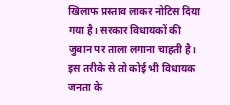खिलाफ प्रस्ताव लाकर नोटिस दिया गया है। सरकार विधायकों की जुबान पर ताला लगाना चाहती है। इस तरीके से तो कोई भी विधायक जनता के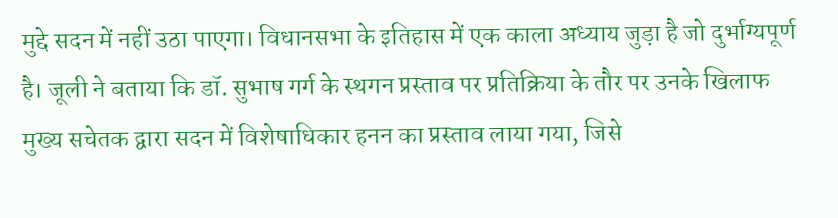मुद्दे सदन में नहीं उठा पाएगा। विधानसभा के इतिहास में एक काला अध्याय जुड़ा है जो दुर्भाग्यपूर्ण है। जूली ने बताया कि डॉ. सुभाष गर्ग के स्थगन प्रस्ताव पर प्रतिक्रिया के तौर पर उनके खिलाफ मुख्य सचेतक द्वारा सदन में विशेषाधिकार हनन का प्रस्ताव लाया गया, जिसे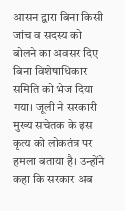आसन द्वारा बिना किसी जांच व सदस्य को बोलने का अवसर दिए बिना विशेषाधिकार समिति को भेज दिया गया। जूली ने सरकारी मुख्य सचेतक के इस कृत्य को लोकतंत्र पर हमला बताया है। उन्होंने कहा कि सरकार अब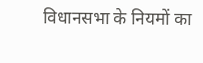विधानसभा के नियमों का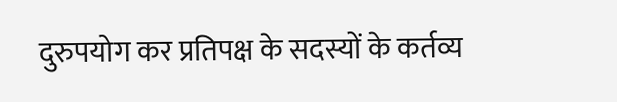दुरुपयोग कर प्रतिपक्ष के सदस्यों के कर्तव्य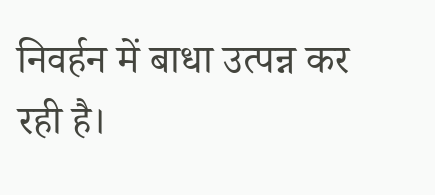निवर्हन में बाधा उत्पन्न कर रही है।